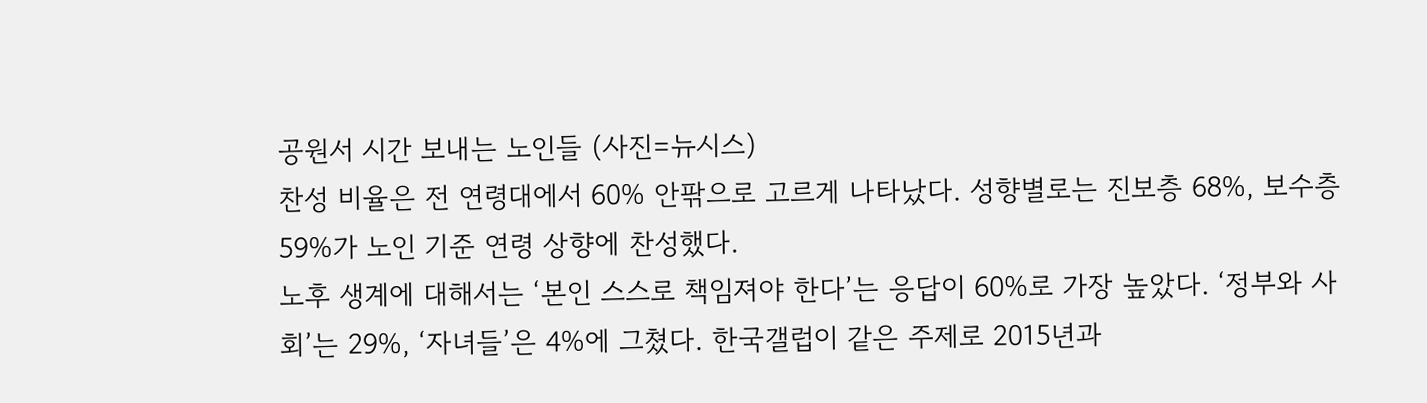공원서 시간 보내는 노인들 (사진=뉴시스)
찬성 비율은 전 연령대에서 60% 안팎으로 고르게 나타났다. 성향별로는 진보층 68%, 보수층 59%가 노인 기준 연령 상향에 찬성했다.
노후 생계에 대해서는 ‘본인 스스로 책임져야 한다’는 응답이 60%로 가장 높았다. ‘정부와 사회’는 29%, ‘자녀들’은 4%에 그쳤다. 한국갤럽이 같은 주제로 2015년과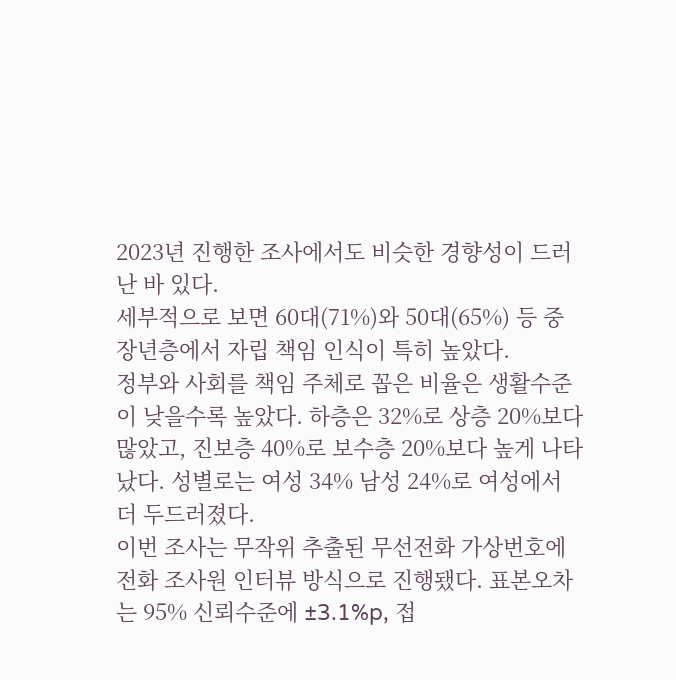2023년 진행한 조사에서도 비슷한 경향성이 드러난 바 있다.
세부적으로 보면 60대(71%)와 50대(65%) 등 중장년층에서 자립 책임 인식이 특히 높았다.
정부와 사회를 책임 주체로 꼽은 비율은 생활수준이 낮을수록 높았다. 하층은 32%로 상층 20%보다 많았고, 진보층 40%로 보수층 20%보다 높게 나타났다. 성별로는 여성 34% 남성 24%로 여성에서 더 두드러졌다.
이번 조사는 무작위 추출된 무선전화 가상번호에 전화 조사원 인터뷰 방식으로 진행됐다. 표본오차는 95% 신뢰수준에 ±3.1%p, 접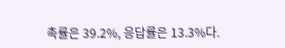촉률은 39.2%, 응답률은 13.3%다.